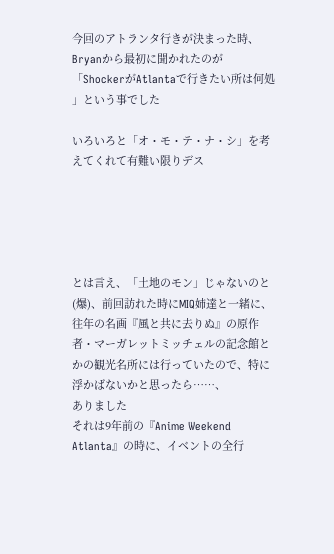今回のアトランタ行きが決まった時、Bryanから最初に聞かれたのが「ShockerがAtlantaで行きたい所は何処
」という事でした

いろいろと「オ・モ・テ・ナ・シ」を考えてくれて有難い限りデス





とは言え、「土地のモン」じゃないのと(爆)、前回訪れた時にMIQ姉達と一緒に、往年の名画『風と共に去りぬ』の原作者・マーガレットミッチェルの記念館とかの観光名所には行っていたので、特に浮かばないかと思ったら……、
ありました
それは9年前の『Anime Weekend Atlanta』の時に、イベントの全行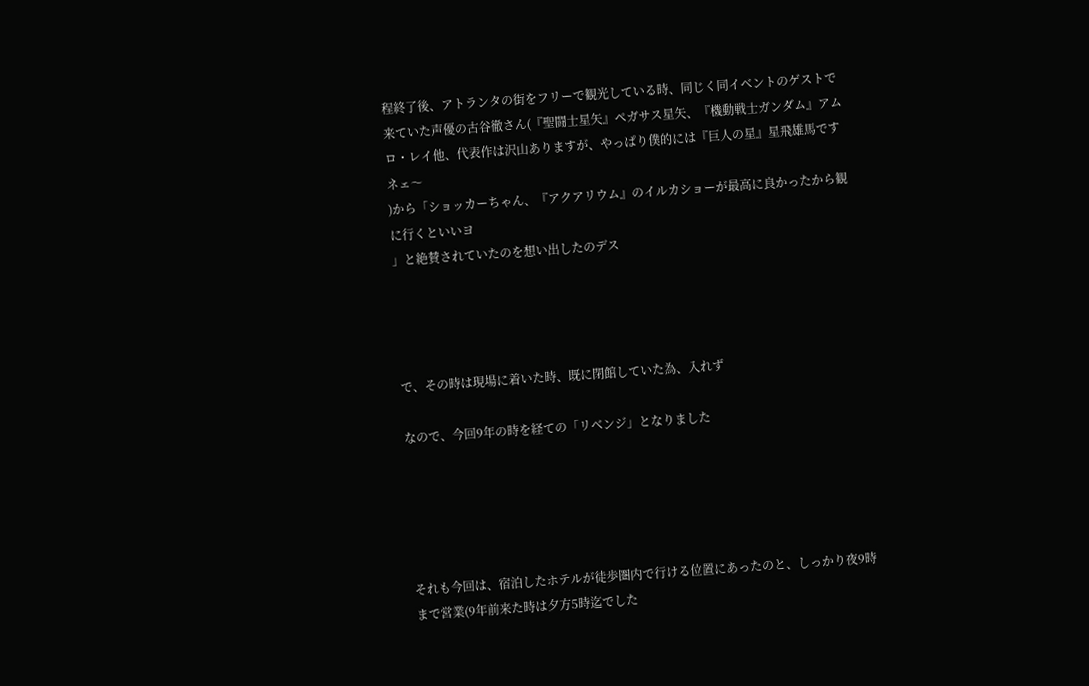程終了後、アトランタの街をフリーで観光している時、同じく同イベントのゲストで来ていた声優の古谷徹さん(『聖闘士星矢』ペガサス星矢、『機動戦士ガンダム』アムロ・レイ他、代表作は沢山ありますが、やっぱり僕的には『巨人の星』星飛雄馬ですネェ〜
)から「ショッカーちゃん、『アクアリウム』のイルカショーが最高に良かったから観に行くといいヨ
」と絶賛されていたのを想い出したのデス




で、その時は現場に着いた時、既に閉館していた為、入れず

なので、今回9年の時を経ての「リベンジ」となりました





それも今回は、宿泊したホテルが徒歩圏内で行ける位置にあったのと、しっかり夜9時まで営業(9年前来た時は夕方5時迄でした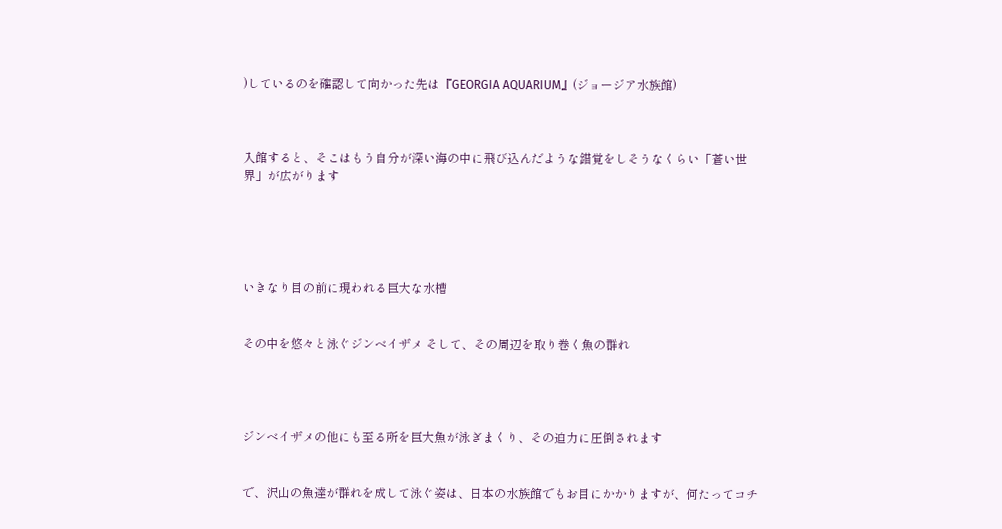)しているのを確認して向かった先は『GEORGIA AQUARIUM』(ジョージア水族館)



入館すると、そこはもう自分が深い海の中に飛び込んだような錯覚をしそうなくらい「蒼い世界」が広がります





いきなり目の前に現われる巨大な水槽


その中を悠々と泳ぐジンベイザメ そして、その周辺を取り巻く魚の群れ




ジンベイザメの他にも至る所を巨大魚が泳ぎまくり、その迫力に圧倒されます


で、沢山の魚達が群れを成して泳ぐ姿は、日本の水族館でもお目にかかりますが、何たってコチ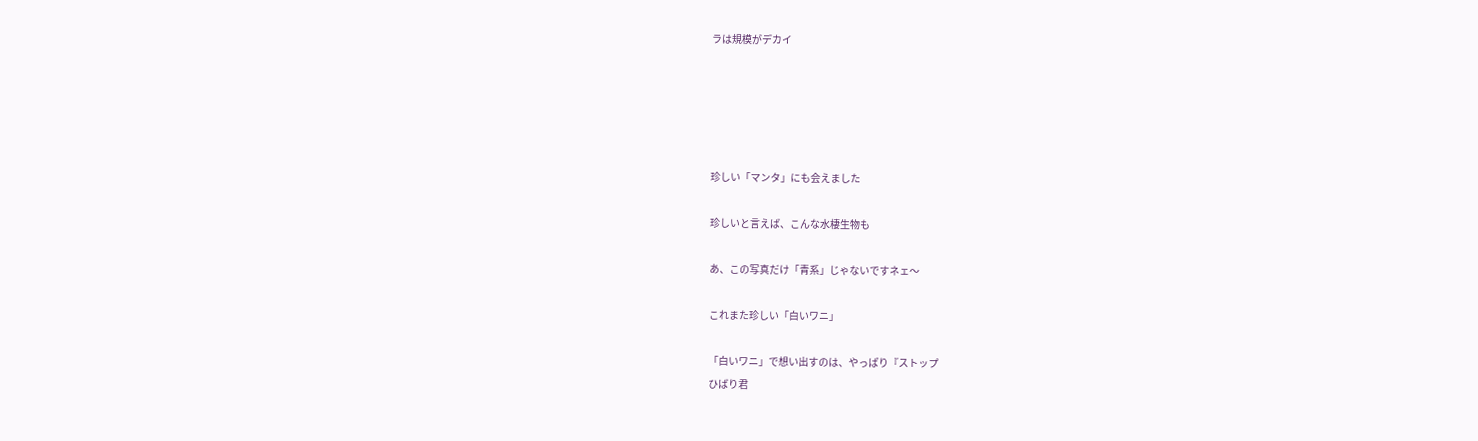ラは規模がデカイ





珍しい「マンタ」にも会えました

珍しいと言えば、こんな水棲生物も

あ、この写真だけ「青系」じゃないですネェ〜

これまた珍しい「白いワニ」

「白いワニ」で想い出すのは、やっぱり『ストップ
ひばり君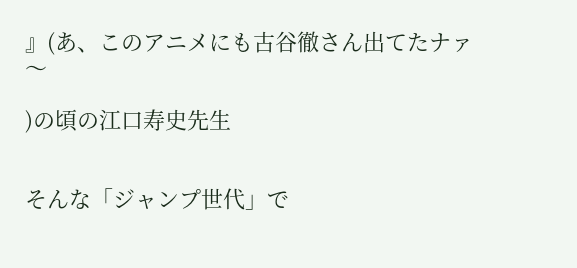』(あ、このアニメにも古谷徹さん出てたナァ〜

)の頃の江口寿史先生


そんな「ジャンプ世代」で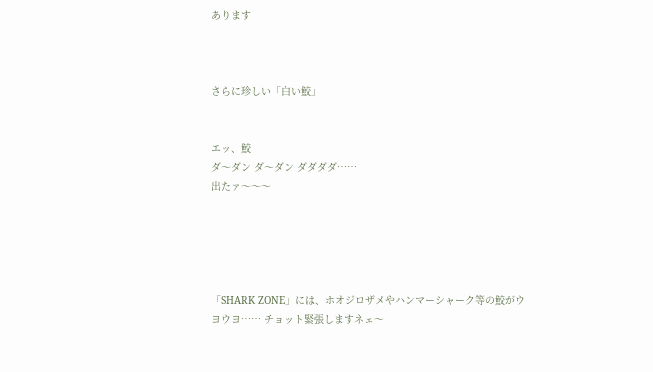あります



さらに珍しい「白い鮫」


エッ、鮫
ダ〜ダン ダ〜ダン ダダダダ……
出たァ〜〜〜





「SHARK ZONE」には、ホオジロザメやハンマーシャーク等の鮫がウヨウヨ…… チョット緊張しますネェ〜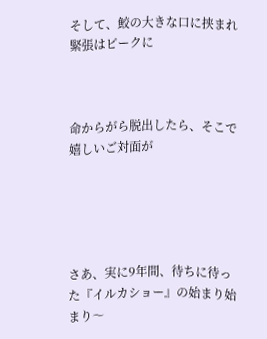そして、鮫の大きな口に挟まれ緊張はピークに



命からがら脱出したら、そこで嬉しいご対面が





さあ、実に9年間、待ちに待った『イルカショー』の始まり始まり〜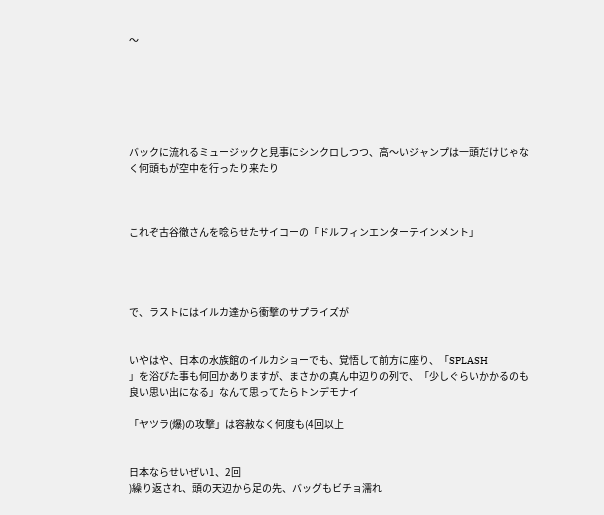〜






バックに流れるミュージックと見事にシンクロしつつ、高〜いジャンプは一頭だけじゃなく何頭もが空中を行ったり来たり



これぞ古谷徹さんを唸らせたサイコーの「ドルフィンエンターテインメント」




で、ラストにはイルカ達から衝撃のサプライズが


いやはや、日本の水族館のイルカショーでも、覚悟して前方に座り、「SPLASH
」を浴びた事も何回かありますが、まさかの真ん中辺りの列で、「少しぐらいかかるのも良い思い出になる」なんて思ってたらトンデモナイ

「ヤツラ(爆)の攻撃」は容赦なく何度も(4回以上


日本ならせいぜい1、2回
)繰り返され、頭の天辺から足の先、バッグもビチョ濡れ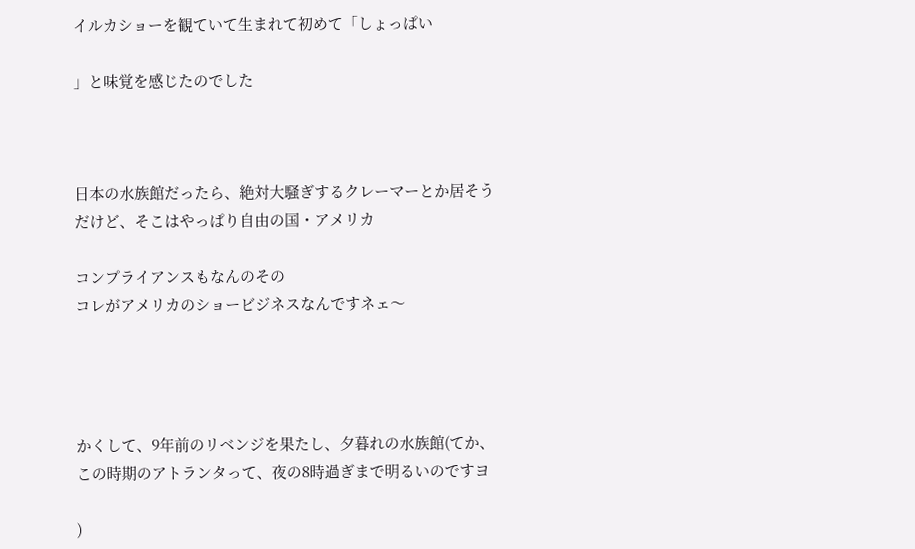イルカショーを観ていて生まれて初めて「しょっぱい

」と味覚を感じたのでした



日本の水族館だったら、絶対大騒ぎするクレーマーとか居そうだけど、そこはやっぱり自由の国・アメリカ

コンプライアンスもなんのその
コレがアメリカのショービジネスなんですネェ〜




かくして、9年前のリベンジを果たし、夕暮れの水族館(てか、この時期のアトランタって、夜の8時過ぎまで明るいのですヨ

)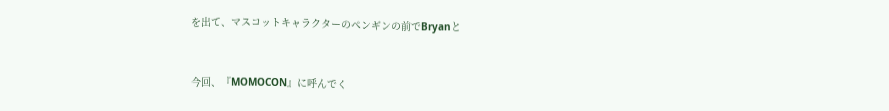を出て、マスコットキャラクターのペンギンの前でBryanと



今回、『MOMOCON』に呼んでく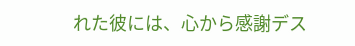れた彼には、心から感謝デス